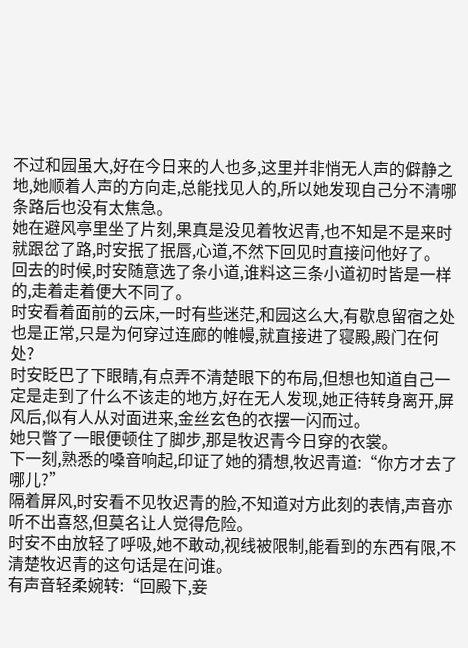不过和园虽大,好在今日来的人也多,这里并非悄无人声的僻静之地,她顺着人声的方向走,总能找见人的,所以她发现自己分不清哪条路后也没有太焦急。
她在避风亭里坐了片刻,果真是没见着牧迟青,也不知是不是来时就跟岔了路,时安抿了抿唇,心道,不然下回见时直接问他好了。
回去的时候,时安随意选了条小道,谁料这三条小道初时皆是一样的,走着走着便大不同了。
时安看着面前的云床,一时有些迷茫,和园这么大,有歇息留宿之处也是正常,只是为何穿过连廊的帷幔,就直接进了寝殿,殿门在何处?
时安眨巴了下眼睛,有点弄不清楚眼下的布局,但想也知道自己一定是走到了什么不该走的地方,好在无人发现,她正待转身离开,屏风后,似有人从对面进来,金丝玄色的衣摆一闪而过。
她只瞥了一眼便顿住了脚步,那是牧迟青今日穿的衣裳。
下一刻,熟悉的嗓音响起,印证了她的猜想,牧迟青道:“你方才去了哪儿?”
隔着屏风,时安看不见牧迟青的脸,不知道对方此刻的表情,声音亦听不出喜怒,但莫名让人觉得危险。
时安不由放轻了呼吸,她不敢动,视线被限制,能看到的东西有限,不清楚牧迟青的这句话是在问谁。
有声音轻柔婉转:“回殿下,妾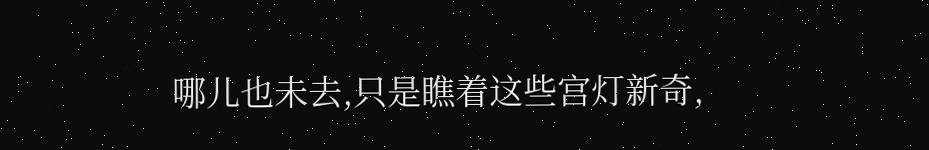哪儿也未去,只是瞧着这些宫灯新奇,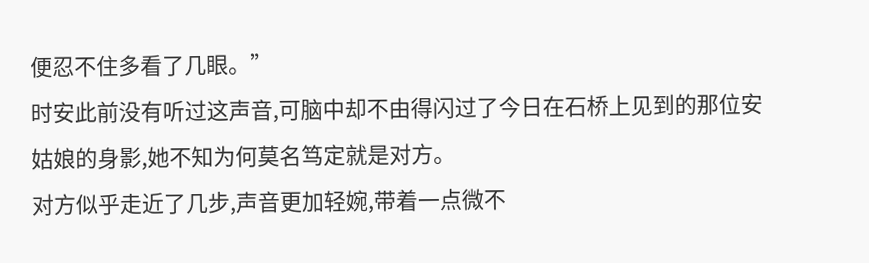便忍不住多看了几眼。”
时安此前没有听过这声音,可脑中却不由得闪过了今日在石桥上见到的那位安姑娘的身影,她不知为何莫名笃定就是对方。
对方似乎走近了几步,声音更加轻婉,带着一点微不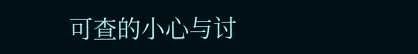可查的小心与讨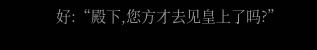好:“殿下,您方才去见皇上了吗?”